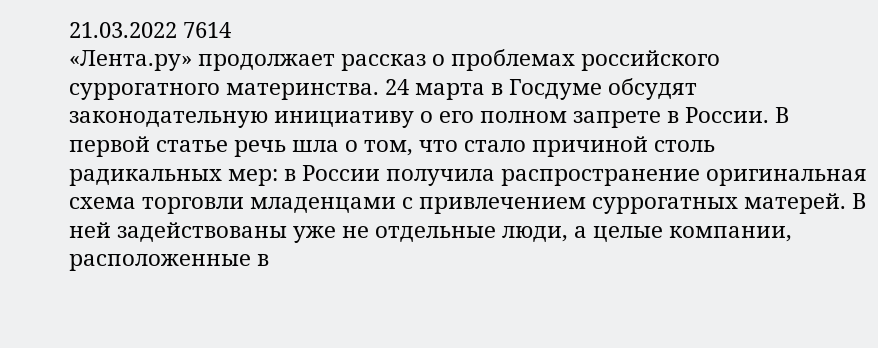21.03.2022 7614
«Лента.ру» продолжает рассказ о проблемах российского суррогатного материнства. 24 марта в Госдуме обсудят законодательную инициативу о его полном запрете в России. В первой статье речь шла о том, что стало причиной столь радикальных мер: в России получила распространение оригинальная схема торговли младенцами с привлечением суррогатных матерей. В ней задействованы уже не отдельные люди, а целые компании, расположенные в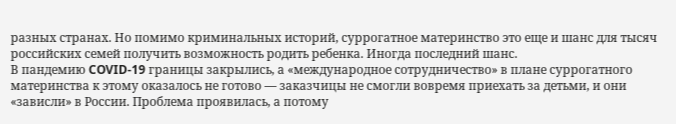разных странах. Но помимо криминальных историй, суррогатное материнство это еще и шанс для тысяч российских семей получить возможность родить ребенка. Иногда последний шанс.
В пандемию COVID-19 границы закрылись, а «международное сотрудничество» в плане суррогатного материнства к этому оказалось не готово — заказчицы не смогли вовремя приехать за детьми, и они «зависли» в России. Проблема проявилась, а потому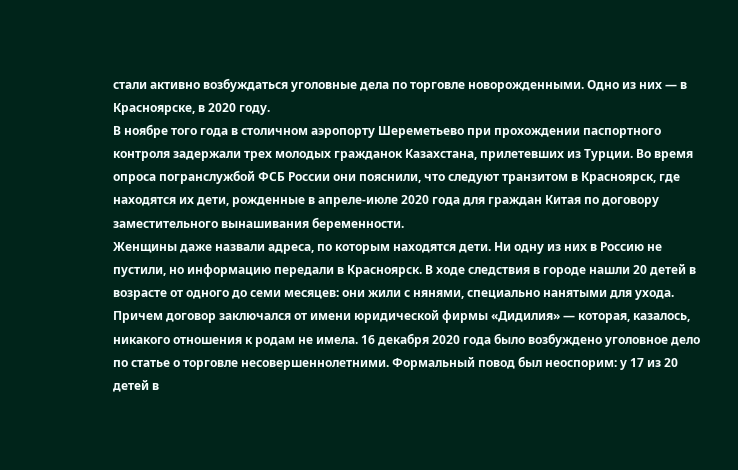стали активно возбуждаться уголовные дела по торговле новорожденными. Одно из них — в Красноярске, в 2020 году.
В ноябре того года в столичном аэропорту Шереметьево при прохождении паспортного контроля задержали трех молодых гражданок Казахстана, прилетевших из Турции. Во время опроса погранслужбой ФСБ России они пояснили, что следуют транзитом в Красноярск, где находятся их дети, рожденные в апреле-июле 2020 года для граждан Китая по договору заместительного вынашивания беременности.
Женщины даже назвали адреса, по которым находятся дети. Ни одну из них в Россию не пустили, но информацию передали в Красноярск. В ходе следствия в городе нашли 20 детей в возрасте от одного до семи месяцев: они жили с нянями, специально нанятыми для ухода.
Причем договор заключался от имени юридической фирмы «Дидилия» — которая, казалось, никакого отношения к родам не имела. 16 декабря 2020 года было возбуждено уголовное дело по статье о торговле несовершеннолетними. Формальный повод был неоспорим: у 17 из 20 детей в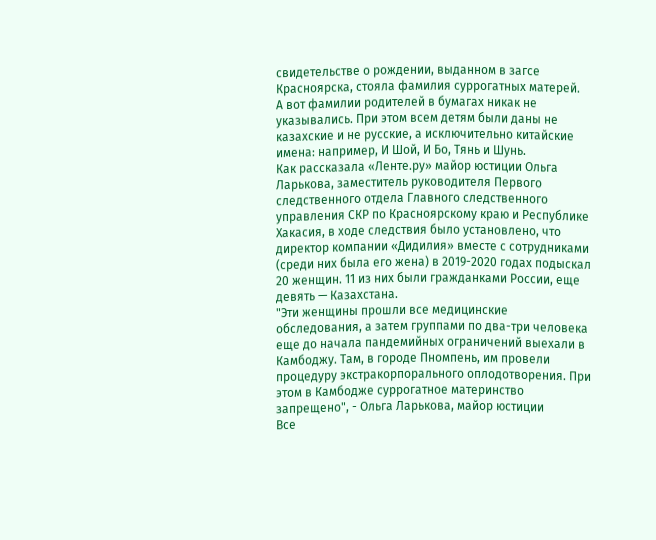свидетельстве о рождении, выданном в загсе Красноярска, стояла фамилия суррогатных матерей.
А вот фамилии родителей в бумагах никак не указывались. При этом всем детям были даны не казахские и не русские, а исключительно китайские имена: например, И Шой, И Бо, Тянь и Шунь.
Как рассказала «Ленте.ру» майор юстиции Ольга Ларькова, заместитель руководителя Первого следственного отдела Главного следственного управления СКР по Красноярскому краю и Республике Хакасия, в ходе следствия было установлено, что директор компании «Дидилия» вместе с сотрудниками (среди них была его жена) в 2019-2020 годах подыскал 20 женщин. 11 из них были гражданками России, еще девять — Казахстана.
"Эти женщины прошли все медицинские обследования, а затем группами по два-три человека еще до начала пандемийных ограничений выехали в Камбоджу. Там, в городе Пномпень, им провели процедуру экстракорпорального оплодотворения. При этом в Камбодже суррогатное материнство запрещено", - Ольга Ларькова, майор юстиции
Все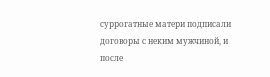суррогатные матери подписали договоры с неким мужчиной, и после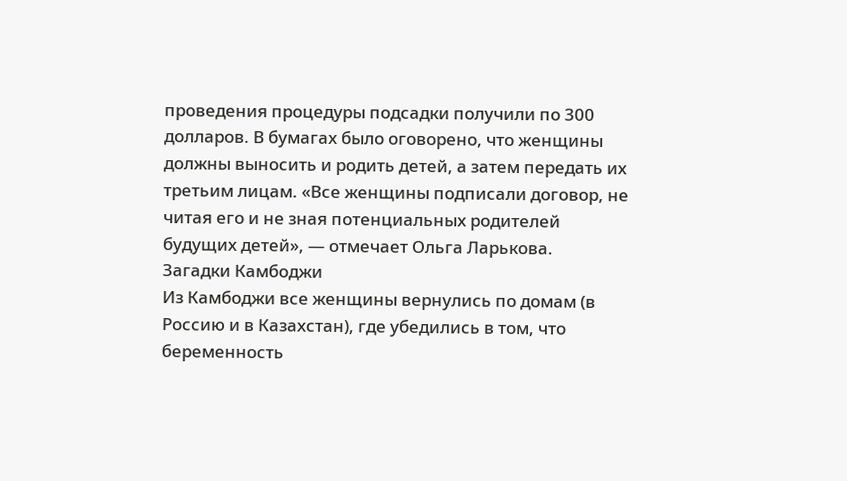проведения процедуры подсадки получили по 300 долларов. В бумагах было оговорено, что женщины должны выносить и родить детей, а затем передать их третьим лицам. «Все женщины подписали договор, не читая его и не зная потенциальных родителей будущих детей», — отмечает Ольга Ларькова.
Загадки Камбоджи
Из Камбоджи все женщины вернулись по домам (в Россию и в Казахстан), где убедились в том, что беременность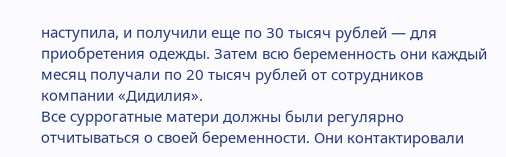наступила, и получили еще по 30 тысяч рублей — для приобретения одежды. Затем всю беременность они каждый месяц получали по 20 тысяч рублей от сотрудников компании «Дидилия».
Все суррогатные матери должны были регулярно отчитываться о своей беременности. Они контактировали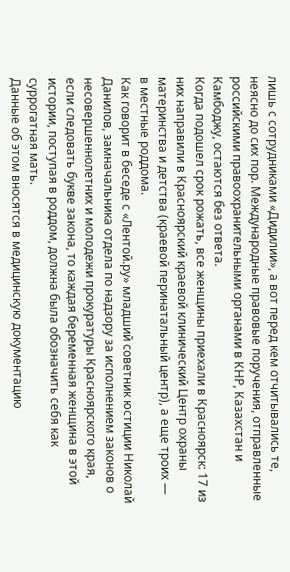лишь с сотрудниками «Дидилии», а вот перед кем отчитывались те, неясно до сих пор. Международные правовые поручения, отправленные российскими правоохранительными органами в КНР, Казахстан и Камбоджу, остаются без ответа.
Когда подошел срок рожать, все женщины приехали в Красноярск: 17 из них направили в Красноярский краевой клинический Центр охраны материнства и детства (краевой перинатальный центр), а еще троих — в местные роддома.
Как говорит в беседе с «Лентой.ру» младший советник юстиции Николай Данилов, замначальника отдела по надзору за исполнением законов о несовершеннолетних и молодежи прокуратуры Красноярского края, если следовать букве закона, то каждая беременная женщина в этой истории, поступая в роддом, должна была обозначить себя как суррогатная мать.
Данные об этом вносятся в медицинскую документацию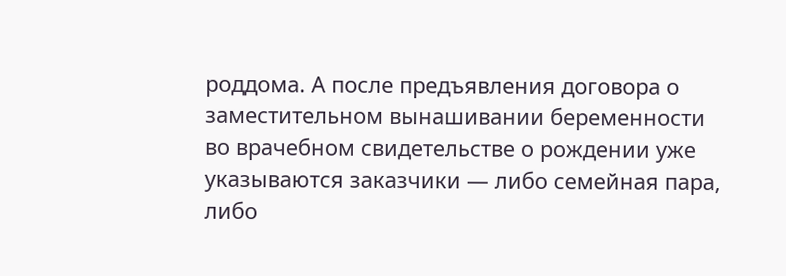роддома. А после предъявления договора о заместительном вынашивании беременности во врачебном свидетельстве о рождении уже указываются заказчики — либо семейная пара, либо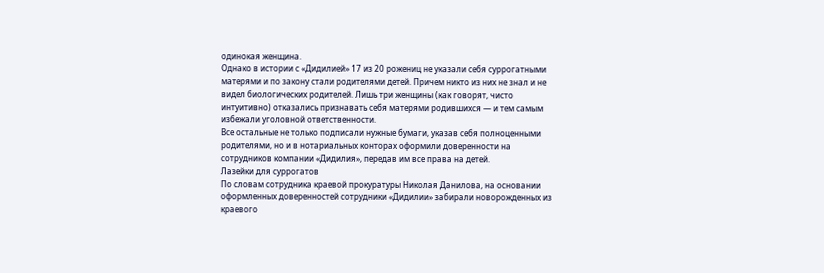одинокая женщина.
Однако в истории с «Дидилией» 17 из 20 рожениц не указали себя суррогатными матерями и по закону стали родителями детей. Причем никто из них не знал и не видел биологических родителей. Лишь три женщины (как говорят, чисто интуитивно) отказались признавать себя матерями родившихся — и тем самым избежали уголовной ответственности.
Все остальные не только подписали нужные бумаги, указав себя полноценными родителями, но и в нотариальных конторах оформили доверенности на сотрудников компании «Дидилия», передав им все права на детей.
Лазейки для суррогатов
По словам сотрудника краевой прокуратуры Николая Данилова, на основании оформленных доверенностей сотрудники «Дидилии» забирали новорожденных из краевого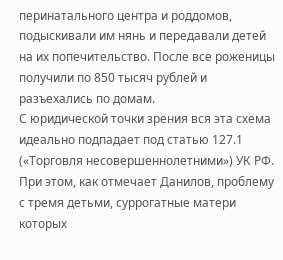перинатального центра и роддомов, подыскивали им нянь и передавали детей на их попечительство. После все роженицы получили по 850 тысяч рублей и разъехались по домам.
С юридической точки зрения вся эта схема идеально подпадает под статью 127.1 («Торговля несовершеннолетними») УК РФ. При этом, как отмечает Данилов, проблему с тремя детьми, суррогатные матери которых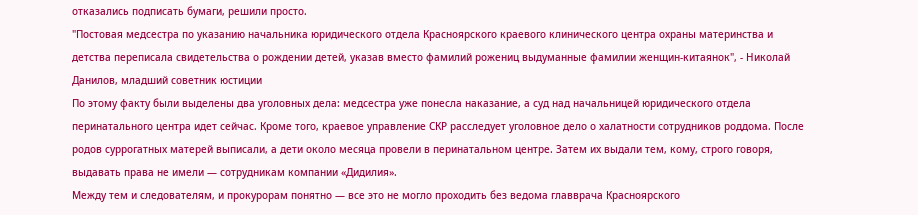отказались подписать бумаги, решили просто.
"Постовая медсестра по указанию начальника юридического отдела Красноярского краевого клинического центра охраны материнства и детства переписала свидетельства о рождении детей, указав вместо фамилий рожениц выдуманные фамилии женщин-китаянок", - Николай Данилов, младший советник юстиции
По этому факту были выделены два уголовных дела: медсестра уже понесла наказание, а суд над начальницей юридического отдела перинатального центра идет сейчас. Кроме того, краевое управление СКР расследует уголовное дело о халатности сотрудников роддома. После родов суррогатных матерей выписали, а дети около месяца провели в перинатальном центре. Затем их выдали тем, кому, строго говоря, выдавать права не имели — сотрудникам компании «Дидилия».
Между тем и следователям, и прокурорам понятно — все это не могло проходить без ведома главврача Красноярского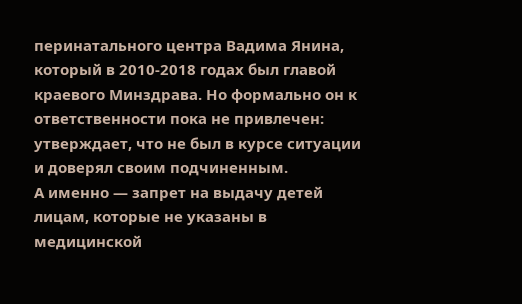перинатального центра Вадима Янина, который в 2010-2018 годах был главой краевого Минздрава. Но формально он к ответственности пока не привлечен: утверждает, что не был в курсе ситуации и доверял своим подчиненным.
А именно — запрет на выдачу детей лицам, которые не указаны в медицинской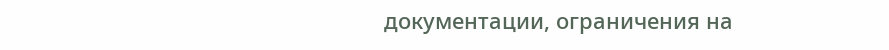документации, ограничения на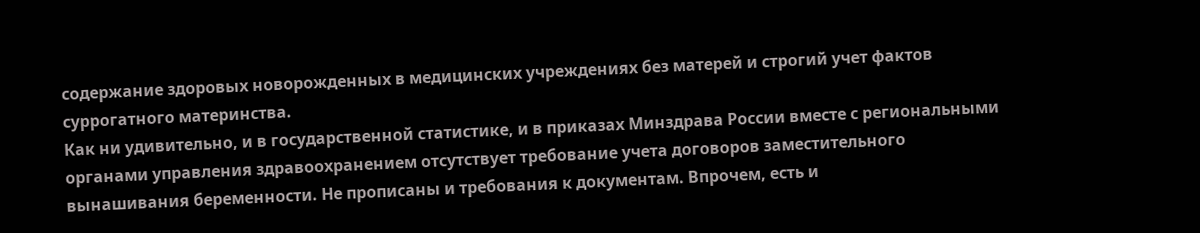содержание здоровых новорожденных в медицинских учреждениях без матерей и строгий учет фактов суррогатного материнства.
Как ни удивительно, и в государственной статистике, и в приказах Минздрава России вместе с региональными органами управления здравоохранением отсутствует требование учета договоров заместительного вынашивания беременности. Не прописаны и требования к документам. Впрочем, есть и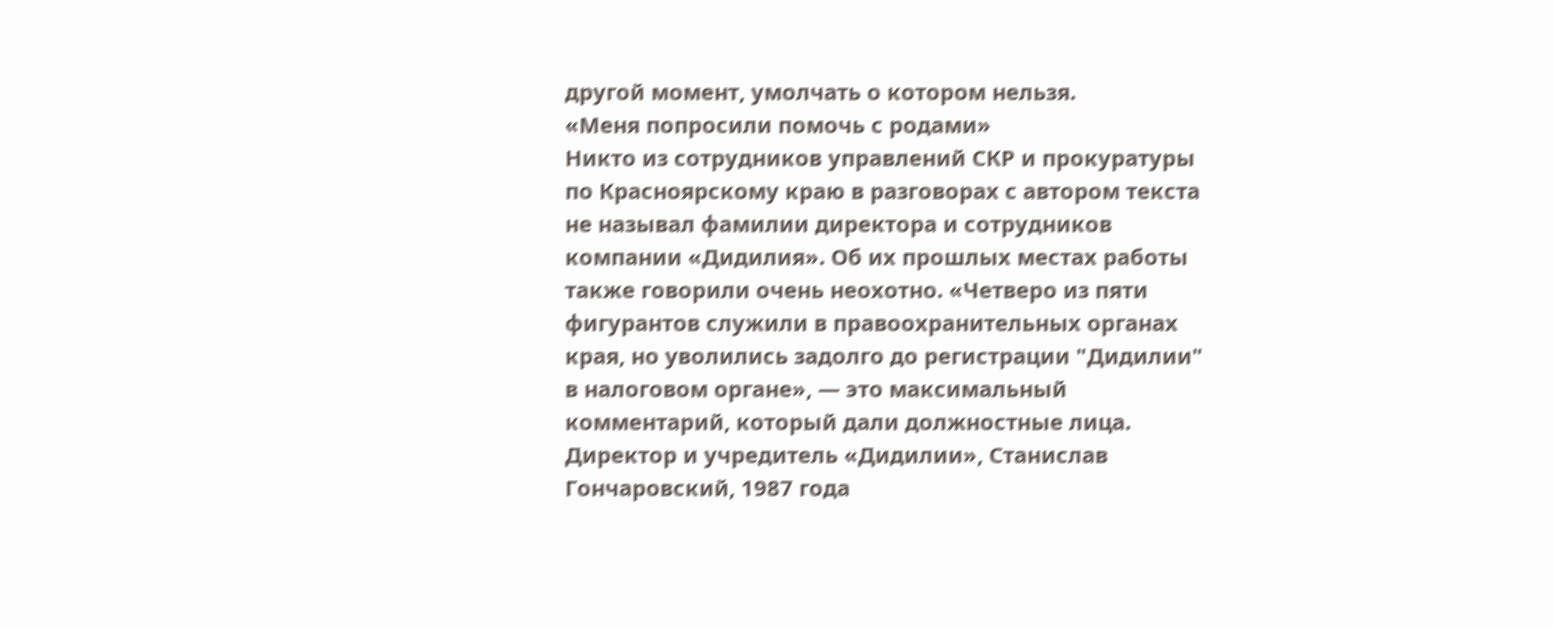другой момент, умолчать о котором нельзя.
«Меня попросили помочь с родами»
Никто из сотрудников управлений СКР и прокуратуры по Красноярскому краю в разговорах с автором текста не называл фамилии директора и сотрудников компании «Дидилия». Об их прошлых местах работы также говорили очень неохотно. «Четверо из пяти фигурантов служили в правоохранительных органах края, но уволились задолго до регистрации "Дидилии" в налоговом органе», — это максимальный комментарий, который дали должностные лица.
Директор и учредитель «Дидилии», Станислав Гончаровский, 1987 года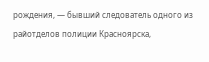рождения, — бывший следователь одного из райотделов полиции Красноярска,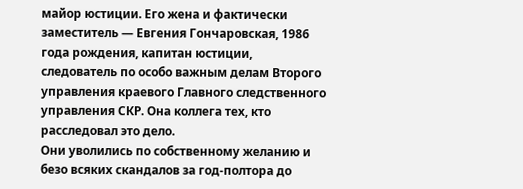майор юстиции. Его жена и фактически заместитель — Евгения Гончаровская, 1986 года рождения, капитан юстиции, следователь по особо важным делам Второго управления краевого Главного следственного управления СКР. Она коллега тех, кто расследовал это дело.
Они уволились по собственному желанию и безо всяких скандалов за год-полтора до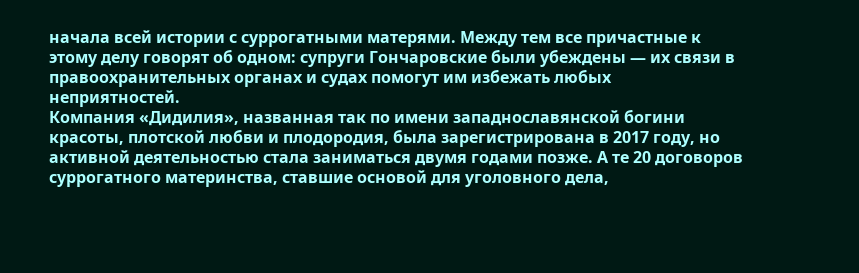начала всей истории с суррогатными матерями. Между тем все причастные к этому делу говорят об одном: супруги Гончаровские были убеждены — их связи в правоохранительных органах и судах помогут им избежать любых неприятностей.
Компания «Дидилия», названная так по имени западнославянской богини красоты, плотской любви и плодородия, была зарегистрирована в 2017 году, но активной деятельностью стала заниматься двумя годами позже. А те 20 договоров суррогатного материнства, ставшие основой для уголовного дела,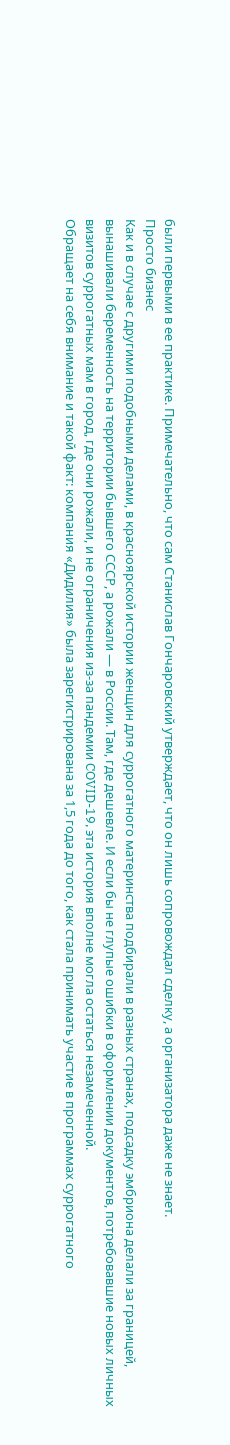были первыми в ее практике. Примечательно, что сам Станислав Гончаровский утверждает, что он лишь сопровождал сделку, а организатора даже не знает.
Просто бизнес
Как и в случае с другими подобными делами, в красноярской истории женщин для суррогатного материнства подбирали в разных странах, подсадку эмбриона делали за границей, вынашивали беременность на территории бывшего СССР, а рожали — в России. Там, где дешевле. И если бы не глупые ошибки в оформлении документов, потребовавшие новых личных визитов суррогатных мам в город, где они рожали, и не ограничения из-за пандемии COVID-19, эта история вполне могла остаться незамеченной.
Обращает на себя внимание и такой факт: компания «Дидилия» была зарегистрирована за 1,5 года до того, как стала принимать участие в программах суррогатного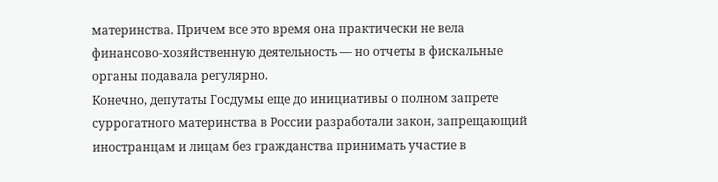материнства. Причем все это время она практически не вела финансово-хозяйственную деятельность — но отчеты в фискальные органы подавала регулярно.
Конечно, депутаты Госдумы еще до инициативы о полном запрете суррогатного материнства в России разработали закон, запрещающий иностранцам и лицам без гражданства принимать участие в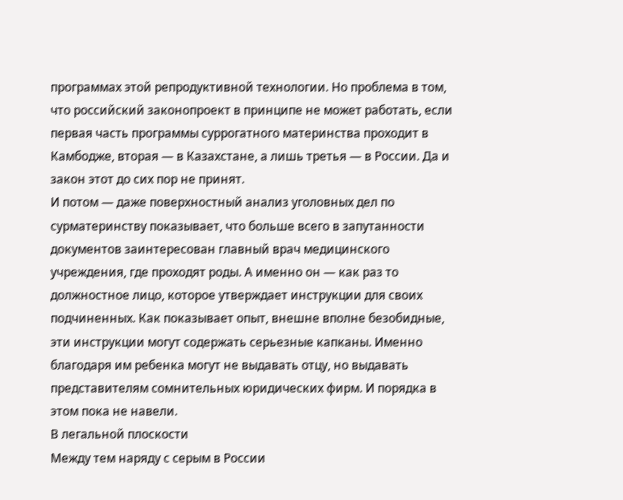программах этой репродуктивной технологии. Но проблема в том, что российский законопроект в принципе не может работать, если первая часть программы суррогатного материнства проходит в Камбодже, вторая — в Казахстане, а лишь третья — в России. Да и закон этот до сих пор не принят.
И потом — даже поверхностный анализ уголовных дел по сурматеринству показывает, что больше всего в запутанности документов заинтересован главный врач медицинского учреждения, где проходят роды. А именно он — как раз то должностное лицо, которое утверждает инструкции для своих подчиненных. Как показывает опыт, внешне вполне безобидные, эти инструкции могут содержать серьезные капканы. Именно благодаря им ребенка могут не выдавать отцу, но выдавать представителям сомнительных юридических фирм. И порядка в этом пока не навели.
В легальной плоскости
Между тем наряду с серым в России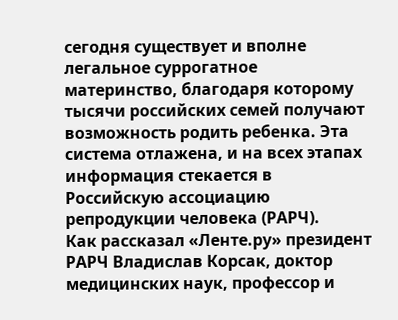сегодня существует и вполне легальное суррогатное материнство, благодаря которому тысячи российских семей получают возможность родить ребенка. Эта система отлажена, и на всех этапах информация стекается в Российскую ассоциацию репродукции человека (РАРЧ).
Как рассказал «Ленте.ру» президент РАРЧ Владислав Корсак, доктор медицинских наук, профессор и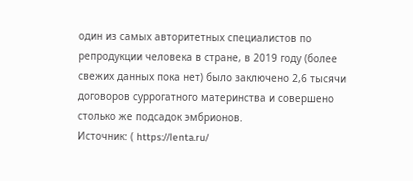один из самых авторитетных специалистов по репродукции человека в стране, в 2019 году (более свежих данных пока нет) было заключено 2,6 тысячи договоров суррогатного материнства и совершено столько же подсадок эмбрионов.
Источник: ( https://lenta.ru/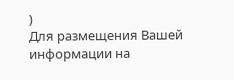)
Для размещения Вашей информации на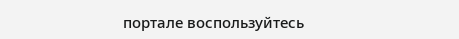портале воспользуйтесь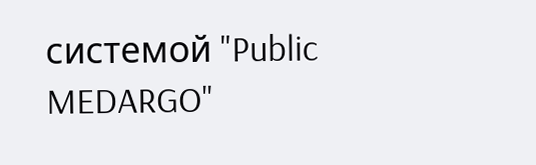системой "Public MEDARGO"